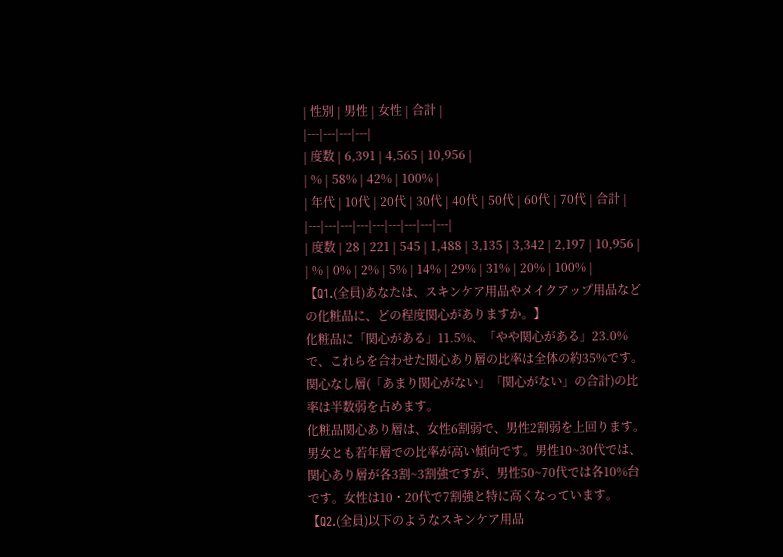| 性別 | 男性 | 女性 | 合計 |
|---|---|---|---|
| 度数 | 6,391 | 4,565 | 10,956 |
| % | 58% | 42% | 100% |
| 年代 | 10代 | 20代 | 30代 | 40代 | 50代 | 60代 | 70代 | 合計 |
|---|---|---|---|---|---|---|---|---|
| 度数 | 28 | 221 | 545 | 1,488 | 3,135 | 3,342 | 2,197 | 10,956 |
| % | 0% | 2% | 5% | 14% | 29% | 31% | 20% | 100% |
【Q1.(全員)あなたは、スキンケア用品やメイクアップ用品などの化粧品に、どの程度関心がありますか。】
化粧品に「関心がある」11.5%、「やや関心がある」23.0%で、これらを合わせた関心あり層の比率は全体の約35%です。関心なし層(「あまり関心がない」「関心がない」の合計)の比率は半数弱を占めます。
化粧品関心あり層は、女性6割弱で、男性2割弱を上回ります。男女とも若年層での比率が高い傾向です。男性10~30代では、関心あり層が各3割~3割強ですが、男性50~70代では各10%台です。女性は10・20代で7割強と特に高くなっています。
【Q2.(全員)以下のようなスキンケア用品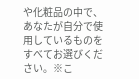や化粧品の中で、あなたが自分で使用しているものをすべてお選びください。※こ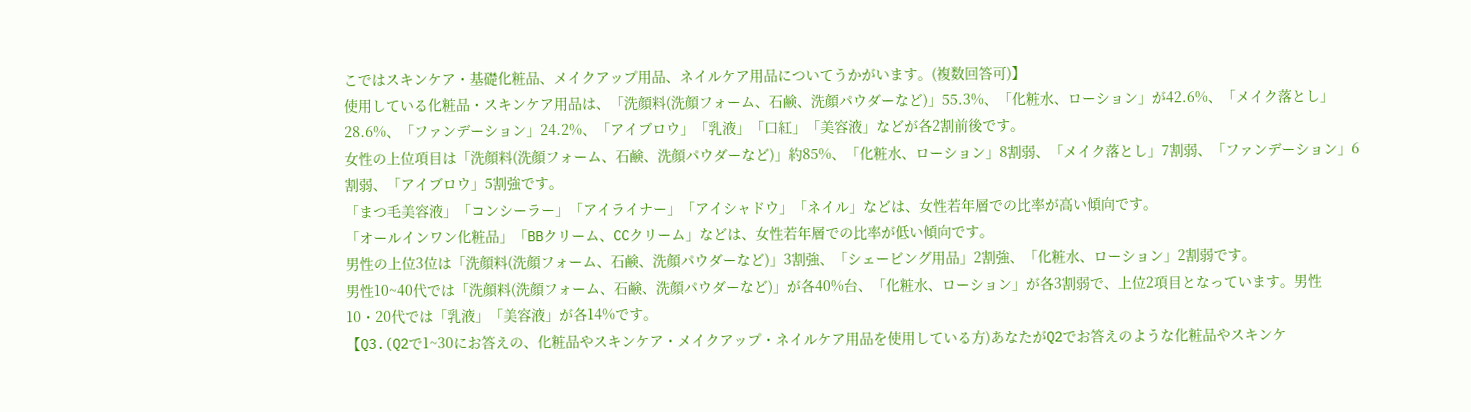こではスキンケア・基礎化粧品、メイクアップ用品、ネイルケア用品についてうかがいます。(複数回答可)】
使用している化粧品・スキンケア用品は、「洗顔料(洗顔フォーム、石鹸、洗顔パウダーなど)」55.3%、「化粧水、ローション」が42.6%、「メイク落とし」28.6%、「ファンデーション」24.2%、「アイブロウ」「乳液」「口紅」「美容液」などが各2割前後です。
女性の上位項目は「洗顔料(洗顔フォーム、石鹸、洗顔パウダーなど)」約85%、「化粧水、ローション」8割弱、「メイク落とし」7割弱、「ファンデーション」6割弱、「アイブロウ」5割強です。
「まつ毛美容液」「コンシーラー」「アイライナー」「アイシャドウ」「ネイル」などは、女性若年層での比率が高い傾向です。
「オールインワン化粧品」「BBクリーム、CCクリーム」などは、女性若年層での比率が低い傾向です。
男性の上位3位は「洗顔料(洗顔フォーム、石鹸、洗顔パウダーなど)」3割強、「シェービング用品」2割強、「化粧水、ローション」2割弱です。
男性10~40代では「洗顔料(洗顔フォーム、石鹸、洗顔パウダーなど)」が各40%台、「化粧水、ローション」が各3割弱で、上位2項目となっています。男性10・20代では「乳液」「美容液」が各14%です。
【Q3.(Q2で1~30にお答えの、化粧品やスキンケア・メイクアップ・ネイルケア用品を使用している方)あなたがQ2でお答えのような化粧品やスキンケ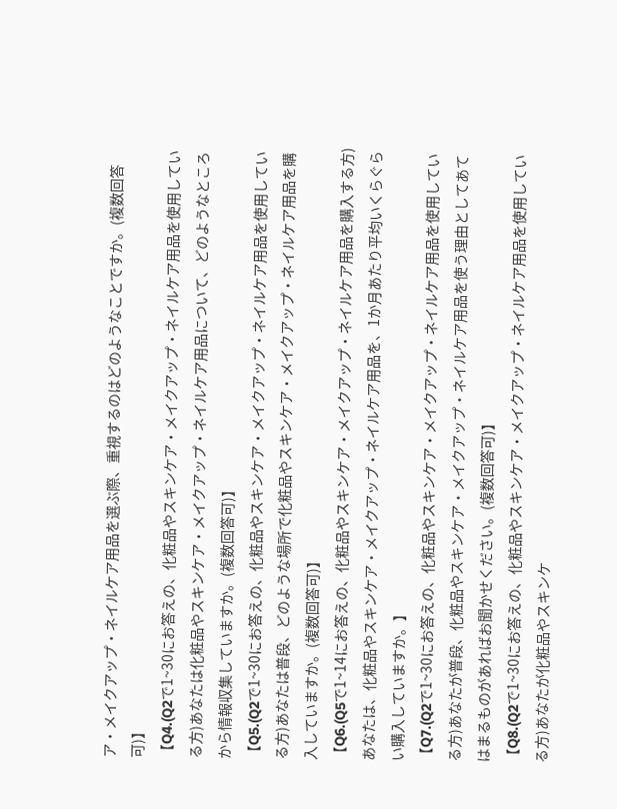ア・メイクアップ・ネイルケア用品を選ぶ際、重視するのはどのようなことですか。(複数回答可)】
【Q4.(Q2で1~30にお答えの、化粧品やスキンケア・メイクアップ・ネイルケア用品を使用している方)あなたは化粧品やスキンケア・メイクアップ・ネイルケア用品について、どのようなところから情報収集していますか。(複数回答可)】
【Q5.(Q2で1~30にお答えの、化粧品やスキンケア・メイクアップ・ネイルケア用品を使用している方)あなたは普段、どのような場所で化粧品やスキンケア・メイクアップ・ネイルケア用品を購入していますか。(複数回答可)】
【Q6.(Q5で1~14にお答えの、化粧品やスキンケア・メイクアップ・ネイルケア用品を購入する方)あなたは、化粧品やスキンケア・メイクアップ・ネイルケア用品を、1か月あたり平均いくらぐらい購入していますか。】
【Q7.(Q2で1~30にお答えの、化粧品やスキンケア・メイクアップ・ネイルケア用品を使用している方)あなたが普段、化粧品やスキンケア・メイクアップ・ネイルケア用品を使う理由としてあてはまるものがあればお聞かせください。(複数回答可)】
【Q8.(Q2で1~30にお答えの、化粧品やスキンケア・メイクアップ・ネイルケア用品を使用している方)あなたが化粧品やスキンケ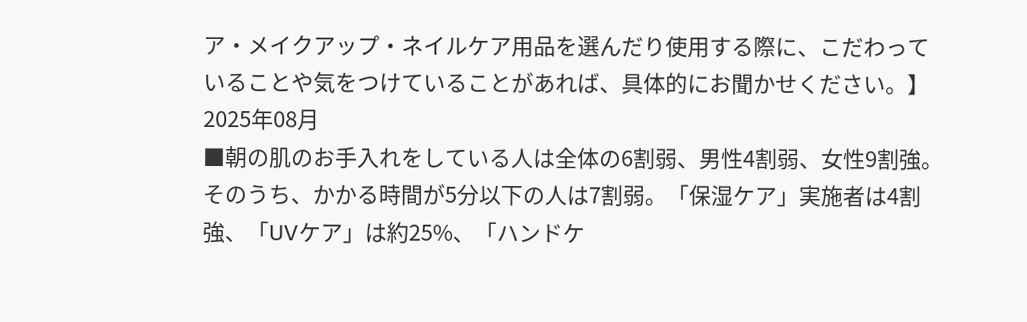ア・メイクアップ・ネイルケア用品を選んだり使用する際に、こだわっていることや気をつけていることがあれば、具体的にお聞かせください。】
2025年08月
■朝の肌のお手入れをしている人は全体の6割弱、男性4割弱、女性9割強。そのうち、かかる時間が5分以下の人は7割弱。「保湿ケア」実施者は4割強、「UVケア」は約25%、「ハンドケ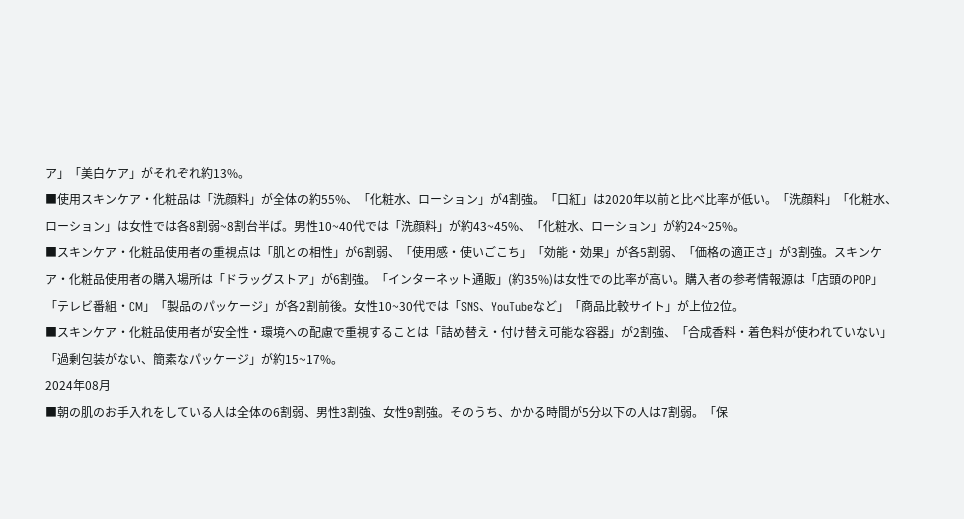ア」「美白ケア」がそれぞれ約13%。
■使用スキンケア・化粧品は「洗顔料」が全体の約55%、「化粧水、ローション」が4割強。「口紅」は2020年以前と比べ比率が低い。「洗顔料」「化粧水、ローション」は女性では各8割弱~8割台半ば。男性10~40代では「洗顔料」が約43~45%、「化粧水、ローション」が約24~25%。
■スキンケア・化粧品使用者の重視点は「肌との相性」が6割弱、「使用感・使いごこち」「効能・効果」が各5割弱、「価格の適正さ」が3割強。スキンケア・化粧品使用者の購入場所は「ドラッグストア」が6割強。「インターネット通販」(約35%)は女性での比率が高い。購入者の参考情報源は「店頭のPOP」「テレビ番組・CM」「製品のパッケージ」が各2割前後。女性10~30代では「SNS、YouTubeなど」「商品比較サイト」が上位2位。
■スキンケア・化粧品使用者が安全性・環境への配慮で重視することは「詰め替え・付け替え可能な容器」が2割強、「合成香料・着色料が使われていない」「過剰包装がない、簡素なパッケージ」が約15~17%。
2024年08月
■朝の肌のお手入れをしている人は全体の6割弱、男性3割強、女性9割強。そのうち、かかる時間が5分以下の人は7割弱。「保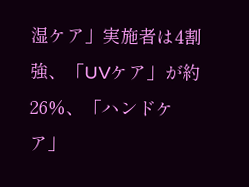湿ケア」実施者は4割強、「UVケア」が約26%、「ハンドケア」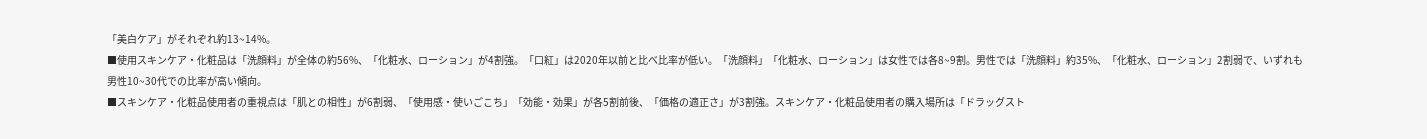「美白ケア」がそれぞれ約13~14%。
■使用スキンケア・化粧品は「洗顔料」が全体の約56%、「化粧水、ローション」が4割強。「口紅」は2020年以前と比べ比率が低い。「洗顔料」「化粧水、ローション」は女性では各8~9割。男性では「洗顔料」約35%、「化粧水、ローション」2割弱で、いずれも男性10~30代での比率が高い傾向。
■スキンケア・化粧品使用者の重視点は「肌との相性」が6割弱、「使用感・使いごこち」「効能・効果」が各5割前後、「価格の適正さ」が3割強。スキンケア・化粧品使用者の購入場所は「ドラッグスト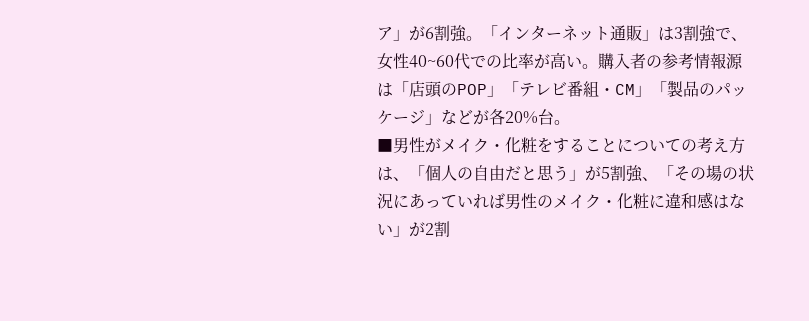ア」が6割強。「インターネット通販」は3割強で、女性40~60代での比率が高い。購入者の参考情報源は「店頭のPOP」「テレビ番組・CM」「製品のパッケージ」などが各20%台。
■男性がメイク・化粧をすることについての考え方は、「個人の自由だと思う」が5割強、「その場の状況にあっていれば男性のメイク・化粧に違和感はない」が2割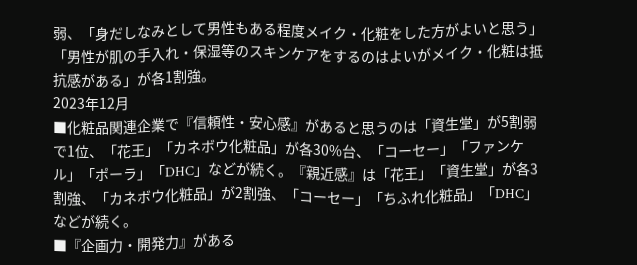弱、「身だしなみとして男性もある程度メイク・化粧をした方がよいと思う」「男性が肌の手入れ・保湿等のスキンケアをするのはよいがメイク・化粧は抵抗感がある」が各1割強。
2023年12月
■化粧品関連企業で『信頼性・安心感』があると思うのは「資生堂」が5割弱で1位、「花王」「カネボウ化粧品」が各30%台、「コーセー」「ファンケル」「ポーラ」「DHC」などが続く。『親近感』は「花王」「資生堂」が各3割強、「カネボウ化粧品」が2割強、「コーセー」「ちふれ化粧品」「DHC」などが続く。
■『企画力・開発力』がある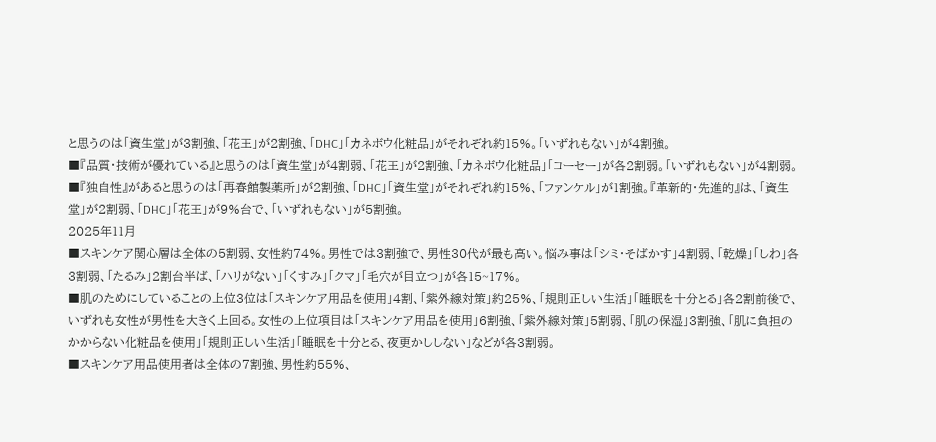と思うのは「資生堂」が3割強、「花王」が2割強、「DHC」「カネボウ化粧品」がそれぞれ約15%。「いずれもない」が4割強。
■『品質・技術が優れている』と思うのは「資生堂」が4割弱、「花王」が2割強、「カネボウ化粧品」「コーセー」が各2割弱。「いずれもない」が4割弱。
■『独自性』があると思うのは「再春館製薬所」が2割強、「DHC」「資生堂」がそれぞれ約15%、「ファンケル」が1割強。『革新的・先進的』は、「資生堂」が2割弱、「DHC」「花王」が9%台で、「いずれもない」が5割強。
2025年11月
■スキンケア関心層は全体の5割弱、女性約74%。男性では3割強で、男性30代が最も高い。悩み事は「シミ・そばかす」4割弱、「乾燥」「しわ」各3割弱、「たるみ」2割台半ば、「ハリがない」「くすみ」「クマ」「毛穴が目立つ」が各15~17%。
■肌のためにしていることの上位3位は「スキンケア用品を使用」4割、「紫外線対策」約25%、「規則正しい生活」「睡眠を十分とる」各2割前後で、いずれも女性が男性を大きく上回る。女性の上位項目は「スキンケア用品を使用」6割強、「紫外線対策」5割弱、「肌の保湿」3割強、「肌に負担のかからない化粧品を使用」「規則正しい生活」「睡眠を十分とる、夜更かししない」などが各3割弱。
■スキンケア用品使用者は全体の7割強、男性約55%、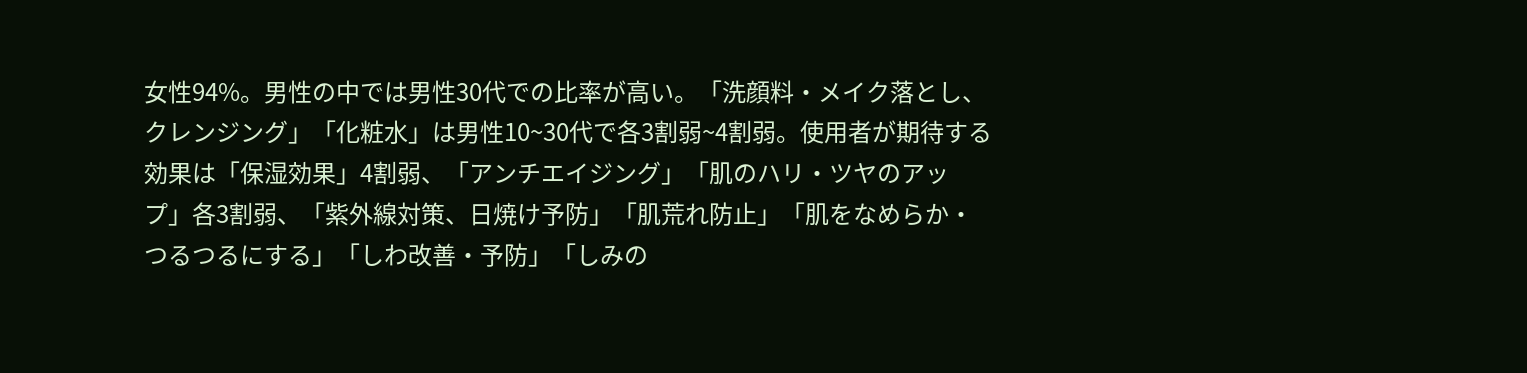女性94%。男性の中では男性30代での比率が高い。「洗顔料・メイク落とし、クレンジング」「化粧水」は男性10~30代で各3割弱~4割弱。使用者が期待する効果は「保湿効果」4割弱、「アンチエイジング」「肌のハリ・ツヤのアップ」各3割弱、「紫外線対策、日焼け予防」「肌荒れ防止」「肌をなめらか・つるつるにする」「しわ改善・予防」「しみの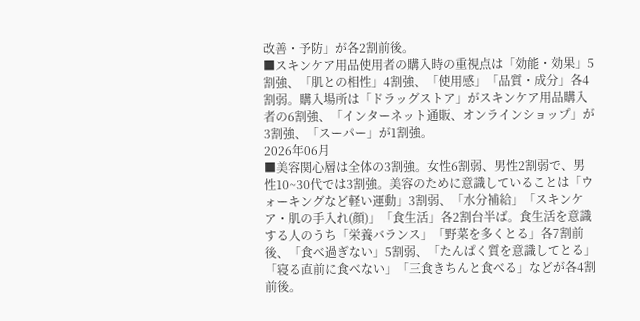改善・予防」が各2割前後。
■スキンケア用品使用者の購入時の重視点は「効能・効果」5割強、「肌との相性」4割強、「使用感」「品質・成分」各4割弱。購入場所は「ドラッグストア」がスキンケア用品購入者の6割強、「インターネット通販、オンラインショップ」が3割強、「スーパー」が1割強。
2026年06月
■美容関心層は全体の3割強。女性6割弱、男性2割弱で、男性10~30代では3割強。美容のために意識していることは「ウォーキングなど軽い運動」3割弱、「水分補給」「スキンケア・肌の手入れ(顔)」「食生活」各2割台半ば。食生活を意識する人のうち「栄養バランス」「野菜を多くとる」各7割前後、「食べ過ぎない」5割弱、「たんぱく質を意識してとる」「寝る直前に食べない」「三食きちんと食べる」などが各4割前後。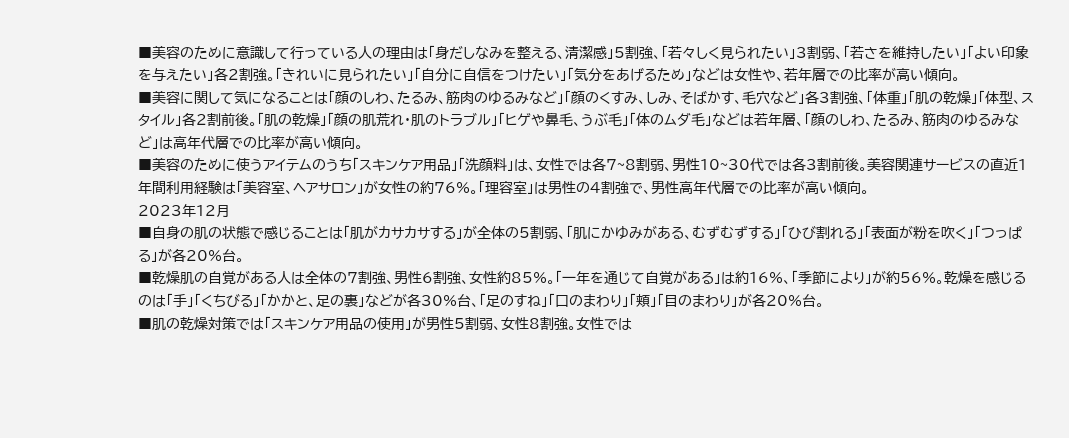■美容のために意識して行っている人の理由は「身だしなみを整える、清潔感」5割強、「若々しく見られたい」3割弱、「若さを維持したい」「よい印象を与えたい」各2割強。「きれいに見られたい」「自分に自信をつけたい」「気分をあげるため」などは女性や、若年層での比率が高い傾向。
■美容に関して気になることは「顔のしわ、たるみ、筋肉のゆるみなど」「顔のくすみ、しみ、そばかす、毛穴など」各3割強、「体重」「肌の乾燥」「体型、スタイル」各2割前後。「肌の乾燥」「顔の肌荒れ・肌のトラブル」「ヒゲや鼻毛、うぶ毛」「体のムダ毛」などは若年層、「顔のしわ、たるみ、筋肉のゆるみなど」は高年代層での比率が高い傾向。
■美容のために使うアイテムのうち「スキンケア用品」「洗顔料」は、女性では各7~8割弱、男性10~30代では各3割前後。美容関連サービスの直近1年間利用経験は「美容室、ヘアサロン」が女性の約76%。「理容室」は男性の4割強で、男性高年代層での比率が高い傾向。
2023年12月
■自身の肌の状態で感じることは「肌がカサカサする」が全体の5割弱、「肌にかゆみがある、むずむずする」「ひび割れる」「表面が粉を吹く」「つっぱる」が各20%台。
■乾燥肌の自覚がある人は全体の7割強、男性6割強、女性約85%。「一年を通じて自覚がある」は約16%、「季節により」が約56%。乾燥を感じるのは「手」「くちびる」「かかと、足の裏」などが各30%台、「足のすね」「口のまわり」「頬」「目のまわり」が各20%台。
■肌の乾燥対策では「スキンケア用品の使用」が男性5割弱、女性8割強。女性では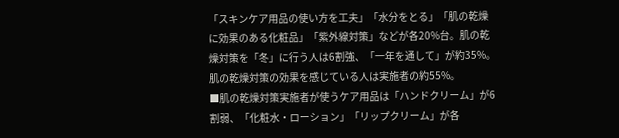「スキンケア用品の使い方を工夫」「水分をとる」「肌の乾燥に効果のある化粧品」「紫外線対策」などが各20%台。肌の乾燥対策を「冬」に行う人は6割強、「一年を通して」が約35%。肌の乾燥対策の効果を感じている人は実施者の約55%。
■肌の乾燥対策実施者が使うケア用品は「ハンドクリーム」が6割弱、「化粧水・ローション」「リップクリーム」が各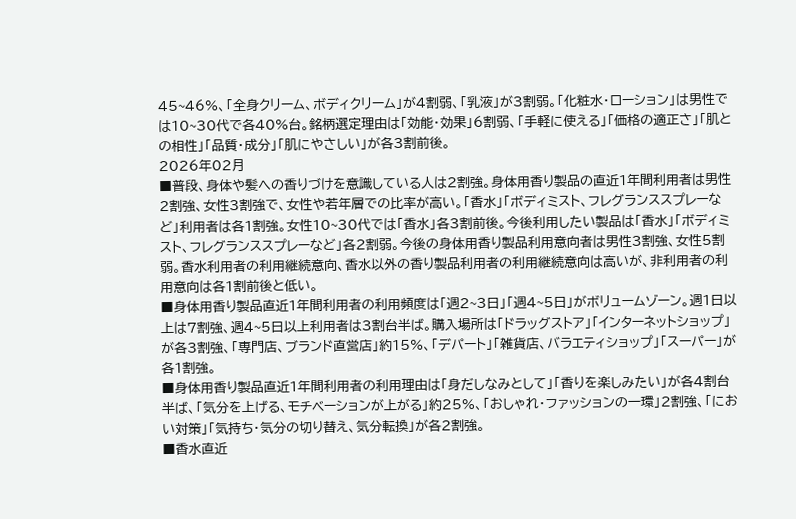45~46%、「全身クリーム、ボディクリーム」が4割弱、「乳液」が3割弱。「化粧水・ローション」は男性では10~30代で各40%台。銘柄選定理由は「効能・効果」6割弱、「手軽に使える」「価格の適正さ」「肌との相性」「品質・成分」「肌にやさしい」が各3割前後。
2026年02月
■普段、身体や髪への香りづけを意識している人は2割強。身体用香り製品の直近1年間利用者は男性2割強、女性3割強で、女性や若年層での比率が高い。「香水」「ボディミスト、フレグランススプレーなど」利用者は各1割強。女性10~30代では「香水」各3割前後。今後利用したい製品は「香水」「ボディミスト、フレグランススプレーなど」各2割弱。今後の身体用香り製品利用意向者は男性3割強、女性5割弱。香水利用者の利用継続意向、香水以外の香り製品利用者の利用継続意向は高いが、非利用者の利用意向は各1割前後と低い。
■身体用香り製品直近1年間利用者の利用頻度は「週2~3日」「週4~5日」がボリュームゾーン。週1日以上は7割強、週4~5日以上利用者は3割台半ば。購入場所は「ドラッグストア」「インターネットショップ」が各3割強、「専門店、ブランド直営店」約15%、「デパート」「雑貨店、バラエティショップ」「スーパー」が各1割強。
■身体用香り製品直近1年間利用者の利用理由は「身だしなみとして」「香りを楽しみたい」が各4割台半ば、「気分を上げる、モチベーションが上がる」約25%、「おしゃれ・ファッションの一環」2割強、「におい対策」「気持ち・気分の切り替え、気分転換」が各2割強。
■香水直近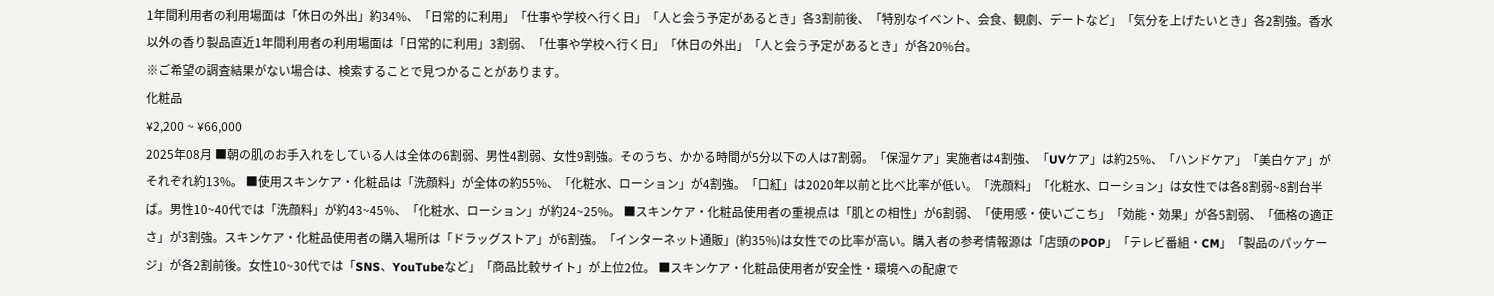1年間利用者の利用場面は「休日の外出」約34%、「日常的に利用」「仕事や学校へ行く日」「人と会う予定があるとき」各3割前後、「特別なイベント、会食、観劇、デートなど」「気分を上げたいとき」各2割強。香水以外の香り製品直近1年間利用者の利用場面は「日常的に利用」3割弱、「仕事や学校へ行く日」「休日の外出」「人と会う予定があるとき」が各20%台。
※ご希望の調査結果がない場合は、検索することで見つかることがあります。
化粧品
¥2,200 ~ ¥66,000
2025年08月 ■朝の肌のお手入れをしている人は全体の6割弱、男性4割弱、女性9割強。そのうち、かかる時間が5分以下の人は7割弱。「保湿ケア」実施者は4割強、「UVケア」は約25%、「ハンドケア」「美白ケア」がそれぞれ約13%。 ■使用スキンケア・化粧品は「洗顔料」が全体の約55%、「化粧水、ローション」が4割強。「口紅」は2020年以前と比べ比率が低い。「洗顔料」「化粧水、ローション」は女性では各8割弱~8割台半ば。男性10~40代では「洗顔料」が約43~45%、「化粧水、ローション」が約24~25%。 ■スキンケア・化粧品使用者の重視点は「肌との相性」が6割弱、「使用感・使いごこち」「効能・効果」が各5割弱、「価格の適正さ」が3割強。スキンケア・化粧品使用者の購入場所は「ドラッグストア」が6割強。「インターネット通販」(約35%)は女性での比率が高い。購入者の参考情報源は「店頭のPOP」「テレビ番組・CM」「製品のパッケージ」が各2割前後。女性10~30代では「SNS、YouTubeなど」「商品比較サイト」が上位2位。 ■スキンケア・化粧品使用者が安全性・環境への配慮で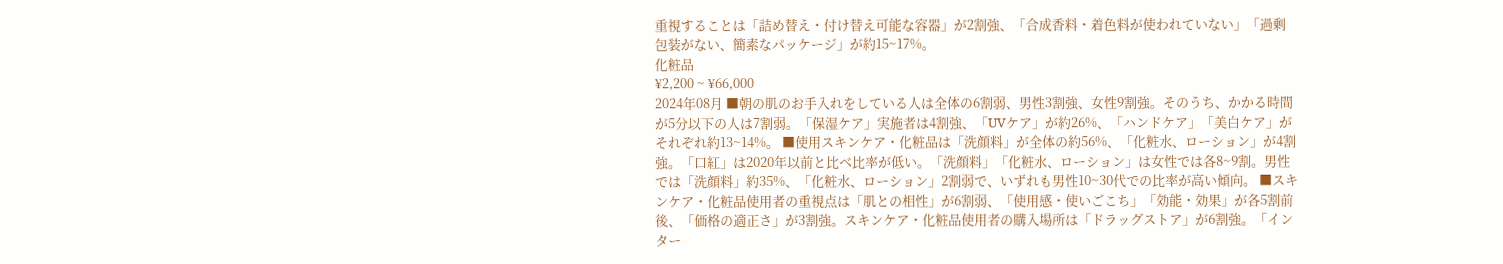重視することは「詰め替え・付け替え可能な容器」が2割強、「合成香料・着色料が使われていない」「過剰包装がない、簡素なパッケージ」が約15~17%。
化粧品
¥2,200 ~ ¥66,000
2024年08月 ■朝の肌のお手入れをしている人は全体の6割弱、男性3割強、女性9割強。そのうち、かかる時間が5分以下の人は7割弱。「保湿ケア」実施者は4割強、「UVケア」が約26%、「ハンドケア」「美白ケア」がそれぞれ約13~14%。 ■使用スキンケア・化粧品は「洗顔料」が全体の約56%、「化粧水、ローション」が4割強。「口紅」は2020年以前と比べ比率が低い。「洗顔料」「化粧水、ローション」は女性では各8~9割。男性では「洗顔料」約35%、「化粧水、ローション」2割弱で、いずれも男性10~30代での比率が高い傾向。 ■スキンケア・化粧品使用者の重視点は「肌との相性」が6割弱、「使用感・使いごこち」「効能・効果」が各5割前後、「価格の適正さ」が3割強。スキンケア・化粧品使用者の購入場所は「ドラッグストア」が6割強。「インター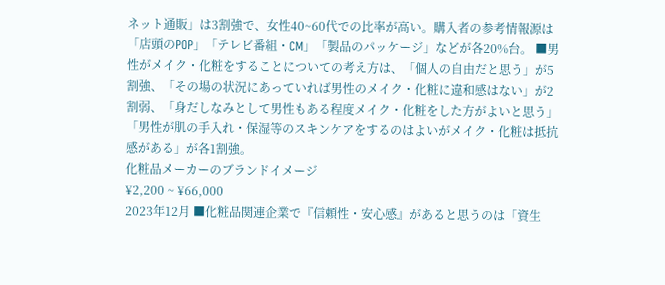ネット通販」は3割強で、女性40~60代での比率が高い。購入者の参考情報源は「店頭のPOP」「テレビ番組・CM」「製品のパッケージ」などが各20%台。 ■男性がメイク・化粧をすることについての考え方は、「個人の自由だと思う」が5割強、「その場の状況にあっていれば男性のメイク・化粧に違和感はない」が2割弱、「身だしなみとして男性もある程度メイク・化粧をした方がよいと思う」「男性が肌の手入れ・保湿等のスキンケアをするのはよいがメイク・化粧は抵抗感がある」が各1割強。
化粧品メーカーのブランドイメージ
¥2,200 ~ ¥66,000
2023年12月 ■化粧品関連企業で『信頼性・安心感』があると思うのは「資生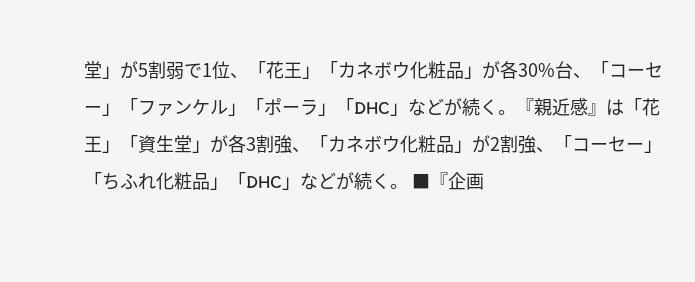堂」が5割弱で1位、「花王」「カネボウ化粧品」が各30%台、「コーセー」「ファンケル」「ポーラ」「DHC」などが続く。『親近感』は「花王」「資生堂」が各3割強、「カネボウ化粧品」が2割強、「コーセー」「ちふれ化粧品」「DHC」などが続く。 ■『企画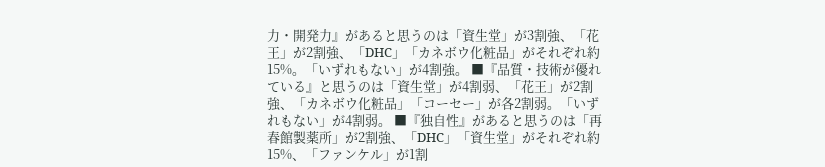力・開発力』があると思うのは「資生堂」が3割強、「花王」が2割強、「DHC」「カネボウ化粧品」がそれぞれ約15%。「いずれもない」が4割強。 ■『品質・技術が優れている』と思うのは「資生堂」が4割弱、「花王」が2割強、「カネボウ化粧品」「コーセー」が各2割弱。「いずれもない」が4割弱。 ■『独自性』があると思うのは「再春館製薬所」が2割強、「DHC」「資生堂」がそれぞれ約15%、「ファンケル」が1割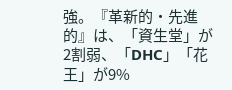強。『革新的・先進的』は、「資生堂」が2割弱、「DHC」「花王」が9%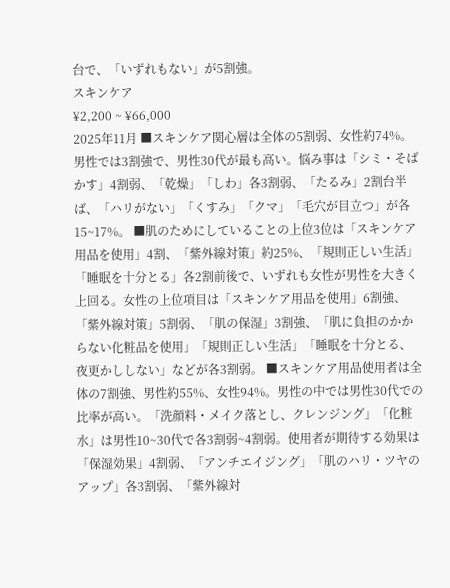台で、「いずれもない」が5割強。
スキンケア
¥2,200 ~ ¥66,000
2025年11月 ■スキンケア関心層は全体の5割弱、女性約74%。男性では3割強で、男性30代が最も高い。悩み事は「シミ・そばかす」4割弱、「乾燥」「しわ」各3割弱、「たるみ」2割台半ば、「ハリがない」「くすみ」「クマ」「毛穴が目立つ」が各15~17%。 ■肌のためにしていることの上位3位は「スキンケア用品を使用」4割、「紫外線対策」約25%、「規則正しい生活」「睡眠を十分とる」各2割前後で、いずれも女性が男性を大きく上回る。女性の上位項目は「スキンケア用品を使用」6割強、「紫外線対策」5割弱、「肌の保湿」3割強、「肌に負担のかからない化粧品を使用」「規則正しい生活」「睡眠を十分とる、夜更かししない」などが各3割弱。 ■スキンケア用品使用者は全体の7割強、男性約55%、女性94%。男性の中では男性30代での比率が高い。「洗顔料・メイク落とし、クレンジング」「化粧水」は男性10~30代で各3割弱~4割弱。使用者が期待する効果は「保湿効果」4割弱、「アンチエイジング」「肌のハリ・ツヤのアップ」各3割弱、「紫外線対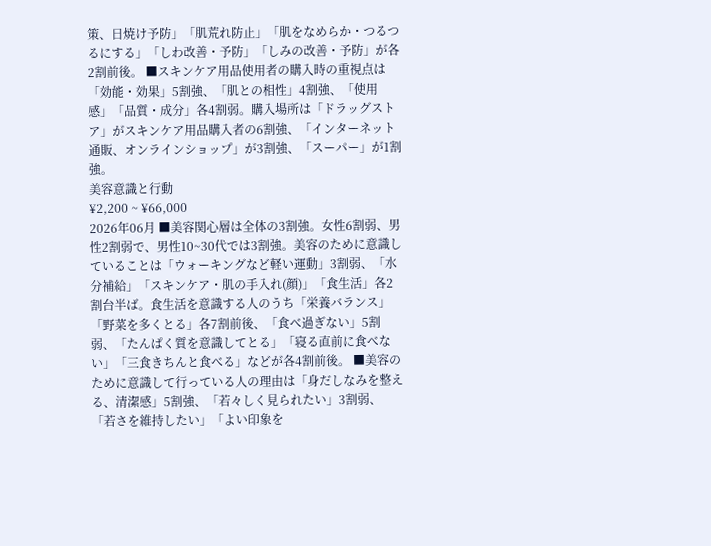策、日焼け予防」「肌荒れ防止」「肌をなめらか・つるつるにする」「しわ改善・予防」「しみの改善・予防」が各2割前後。 ■スキンケア用品使用者の購入時の重視点は「効能・効果」5割強、「肌との相性」4割強、「使用感」「品質・成分」各4割弱。購入場所は「ドラッグストア」がスキンケア用品購入者の6割強、「インターネット通販、オンラインショップ」が3割強、「スーパー」が1割強。
美容意識と行動
¥2,200 ~ ¥66,000
2026年06月 ■美容関心層は全体の3割強。女性6割弱、男性2割弱で、男性10~30代では3割強。美容のために意識していることは「ウォーキングなど軽い運動」3割弱、「水分補給」「スキンケア・肌の手入れ(顔)」「食生活」各2割台半ば。食生活を意識する人のうち「栄養バランス」「野菜を多くとる」各7割前後、「食べ過ぎない」5割弱、「たんぱく質を意識してとる」「寝る直前に食べない」「三食きちんと食べる」などが各4割前後。 ■美容のために意識して行っている人の理由は「身だしなみを整える、清潔感」5割強、「若々しく見られたい」3割弱、「若さを維持したい」「よい印象を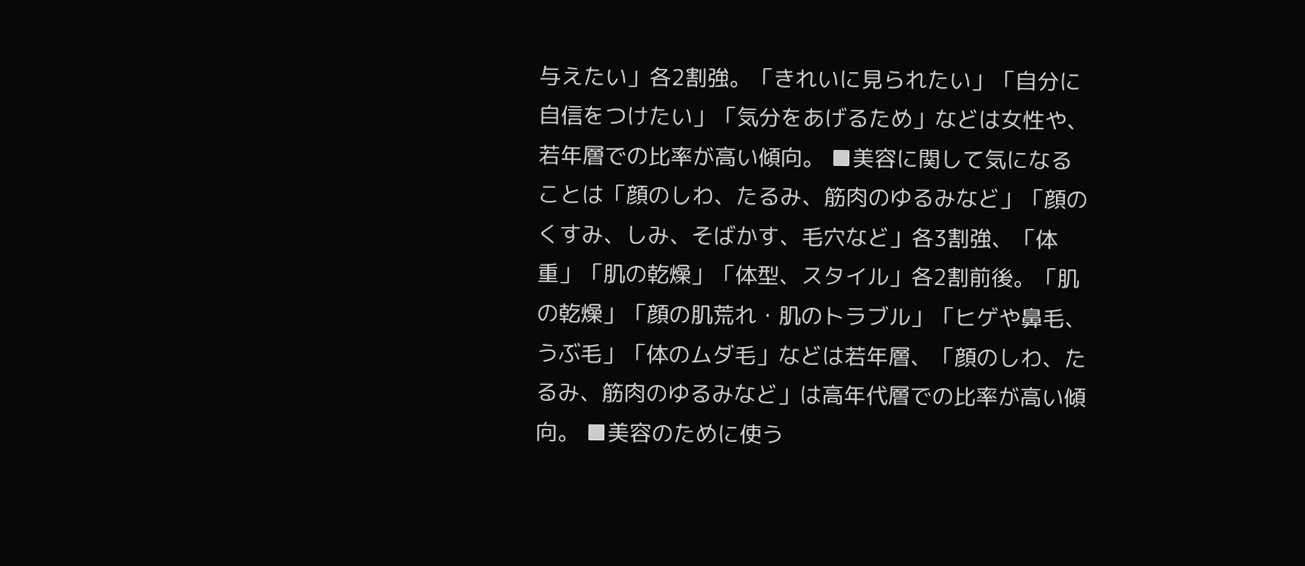与えたい」各2割強。「きれいに見られたい」「自分に自信をつけたい」「気分をあげるため」などは女性や、若年層での比率が高い傾向。 ■美容に関して気になることは「顔のしわ、たるみ、筋肉のゆるみなど」「顔のくすみ、しみ、そばかす、毛穴など」各3割強、「体重」「肌の乾燥」「体型、スタイル」各2割前後。「肌の乾燥」「顔の肌荒れ・肌のトラブル」「ヒゲや鼻毛、うぶ毛」「体のムダ毛」などは若年層、「顔のしわ、たるみ、筋肉のゆるみなど」は高年代層での比率が高い傾向。 ■美容のために使う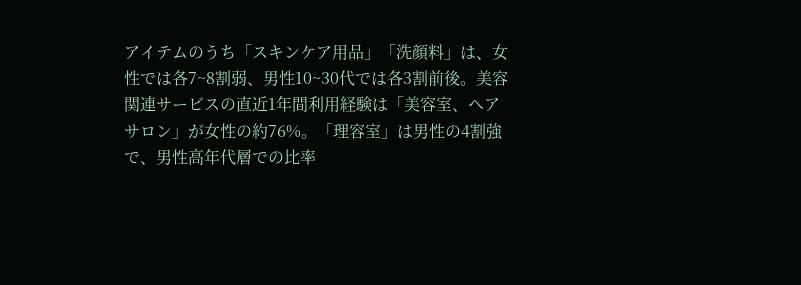アイテムのうち「スキンケア用品」「洗顔料」は、女性では各7~8割弱、男性10~30代では各3割前後。美容関連サービスの直近1年間利用経験は「美容室、ヘアサロン」が女性の約76%。「理容室」は男性の4割強で、男性高年代層での比率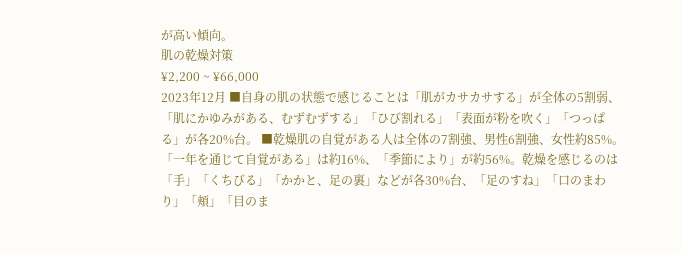が高い傾向。
肌の乾燥対策
¥2,200 ~ ¥66,000
2023年12月 ■自身の肌の状態で感じることは「肌がカサカサする」が全体の5割弱、「肌にかゆみがある、むずむずする」「ひび割れる」「表面が粉を吹く」「つっぱる」が各20%台。 ■乾燥肌の自覚がある人は全体の7割強、男性6割強、女性約85%。「一年を通じて自覚がある」は約16%、「季節により」が約56%。乾燥を感じるのは「手」「くちびる」「かかと、足の裏」などが各30%台、「足のすね」「口のまわり」「頬」「目のま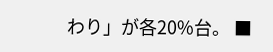わり」が各20%台。 ■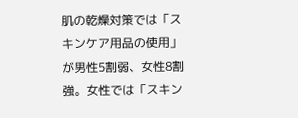肌の乾燥対策では「スキンケア用品の使用」が男性5割弱、女性8割強。女性では「スキン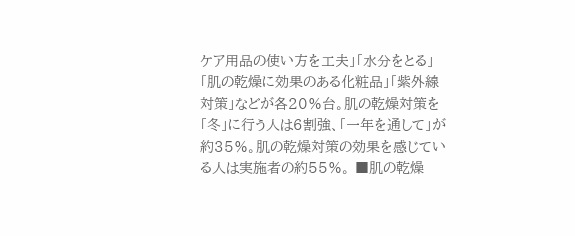ケア用品の使い方を工夫」「水分をとる」「肌の乾燥に効果のある化粧品」「紫外線対策」などが各20%台。肌の乾燥対策を「冬」に行う人は6割強、「一年を通して」が約35%。肌の乾燥対策の効果を感じている人は実施者の約55%。 ■肌の乾燥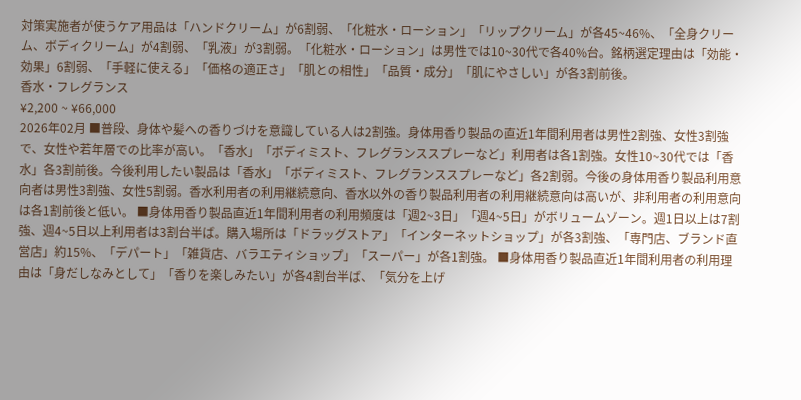対策実施者が使うケア用品は「ハンドクリーム」が6割弱、「化粧水・ローション」「リップクリーム」が各45~46%、「全身クリーム、ボディクリーム」が4割弱、「乳液」が3割弱。「化粧水・ローション」は男性では10~30代で各40%台。銘柄選定理由は「効能・効果」6割弱、「手軽に使える」「価格の適正さ」「肌との相性」「品質・成分」「肌にやさしい」が各3割前後。
香水・フレグランス
¥2,200 ~ ¥66,000
2026年02月 ■普段、身体や髪への香りづけを意識している人は2割強。身体用香り製品の直近1年間利用者は男性2割強、女性3割強で、女性や若年層での比率が高い。「香水」「ボディミスト、フレグランススプレーなど」利用者は各1割強。女性10~30代では「香水」各3割前後。今後利用したい製品は「香水」「ボディミスト、フレグランススプレーなど」各2割弱。今後の身体用香り製品利用意向者は男性3割強、女性5割弱。香水利用者の利用継続意向、香水以外の香り製品利用者の利用継続意向は高いが、非利用者の利用意向は各1割前後と低い。 ■身体用香り製品直近1年間利用者の利用頻度は「週2~3日」「週4~5日」がボリュームゾーン。週1日以上は7割強、週4~5日以上利用者は3割台半ば。購入場所は「ドラッグストア」「インターネットショップ」が各3割強、「専門店、ブランド直営店」約15%、「デパート」「雑貨店、バラエティショップ」「スーパー」が各1割強。 ■身体用香り製品直近1年間利用者の利用理由は「身だしなみとして」「香りを楽しみたい」が各4割台半ば、「気分を上げ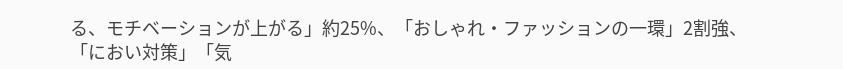る、モチベーションが上がる」約25%、「おしゃれ・ファッションの一環」2割強、「におい対策」「気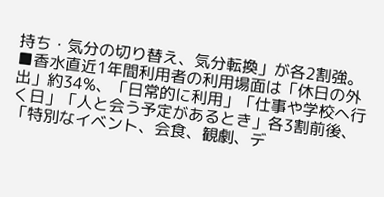持ち・気分の切り替え、気分転換」が各2割強。 ■香水直近1年間利用者の利用場面は「休日の外出」約34%、「日常的に利用」「仕事や学校へ行く日」「人と会う予定があるとき」各3割前後、「特別なイベント、会食、観劇、デ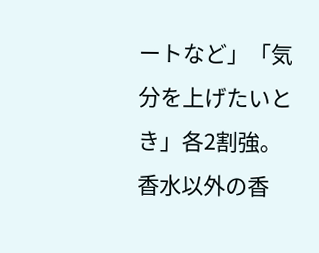ートなど」「気分を上げたいとき」各2割強。香水以外の香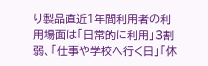り製品直近1年間利用者の利用場面は「日常的に利用」3割弱、「仕事や学校へ行く日」「休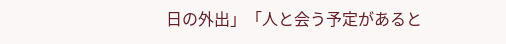日の外出」「人と会う予定があると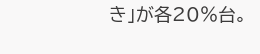き」が各20%台。